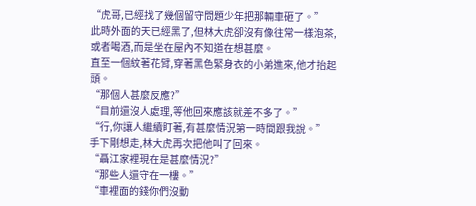“虎哥,已經找了幾個留守問題少年把那輛車砸了。”
此時外面的天已經黑了,但林大虎卻沒有像往常一樣泡茶,或者喝酒,而是坐在屋內不知道在想甚麼。
直至一個紋著花臂,穿著黑色緊身衣的小弟進來,他才抬起頭。
“那個人甚麼反應?”
“目前還沒人處理,等他回來應該就差不多了。”
“行,你讓人繼續盯著,有甚麼情況第一時間跟我說。”
手下剛想走,林大虎再次把他叫了回來。
“聶江家裡現在是甚麼情況?”
“那些人還守在一樓。”
“車裡面的錢你們沒動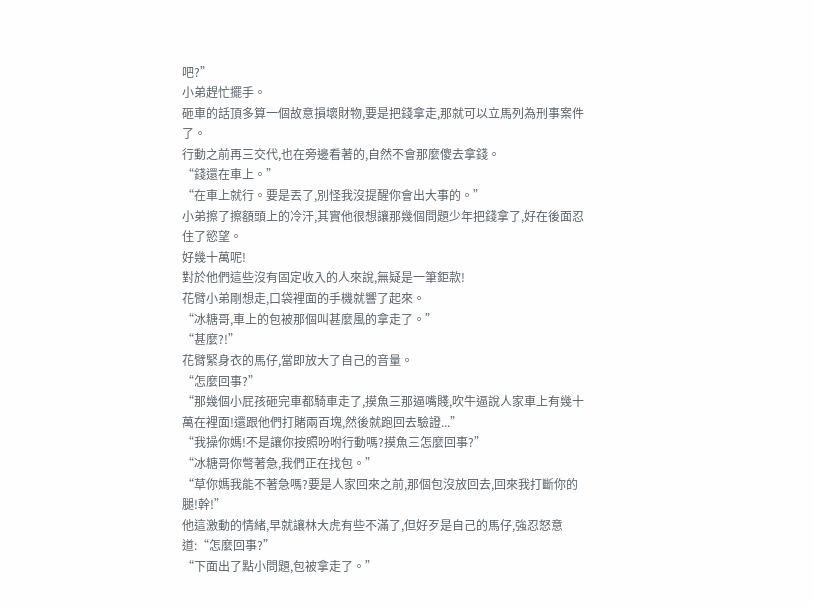吧?”
小弟趕忙擺手。
砸車的話頂多算一個故意損壞財物,要是把錢拿走,那就可以立馬列為刑事案件了。
行動之前再三交代,也在旁邊看著的,自然不會那麼傻去拿錢。
“錢還在車上。”
“在車上就行。要是丟了,別怪我沒提醒你會出大事的。”
小弟擦了擦額頭上的冷汗,其實他很想讓那幾個問題少年把錢拿了,好在後面忍住了慾望。
好幾十萬呢!
對於他們這些沒有固定收入的人來說,無疑是一筆鉅款!
花臂小弟剛想走,口袋裡面的手機就響了起來。
“冰糖哥,車上的包被那個叫甚麼風的拿走了。”
“甚麼?!”
花臂緊身衣的馬仔,當即放大了自己的音量。
“怎麼回事?”
“那幾個小屁孩砸完車都騎車走了,摸魚三那逼嘴賤,吹牛逼說人家車上有幾十萬在裡面!還跟他們打賭兩百塊,然後就跑回去驗證...”
“我操你媽!不是讓你按照吩咐行動嗎?摸魚三怎麼回事?”
“冰糖哥你彆著急,我們正在找包。”
“草你媽我能不著急嗎?要是人家回來之前,那個包沒放回去,回來我打斷你的腿!幹!”
他這激動的情緒,早就讓林大虎有些不滿了,但好歹是自己的馬仔,強忍怒意道:“怎麼回事?”
“下面出了點小問題,包被拿走了。”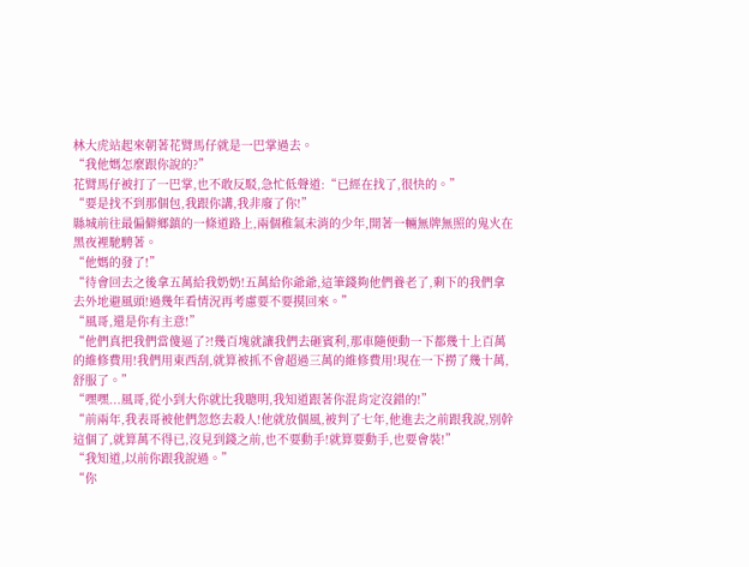林大虎站起來朝著花臂馬仔就是一巴掌過去。
“我他媽怎麼跟你說的?”
花臂馬仔被打了一巴掌,也不敢反駁,急忙低聲道:“已經在找了,很快的。”
“要是找不到那個包,我跟你講,我非廢了你!”
縣城前往最偏僻鄉鎮的一條道路上,兩個稚氣未消的少年,開著一輛無牌無照的鬼火在黑夜裡馳騁著。
“他媽的發了!”
“待會回去之後拿五萬給我奶奶!五萬給你爺爺,這筆錢夠他們養老了,剩下的我們拿去外地避風頭!過幾年看情況再考慮要不要摸回來。”
“風哥,還是你有主意!”
“他們真把我們當傻逼了?!幾百塊就讓我們去砸賓利,那車隨便動一下都幾十上百萬的維修費用!我們用東西刮,就算被抓不會超過三萬的維修費用!現在一下撈了幾十萬,舒服了。”
“嘿嘿...風哥,從小到大你就比我聰明,我知道跟著你混肯定沒錯的!”
“前兩年,我表哥被他們忽悠去殺人!他就放個風,被判了七年,他進去之前跟我說,別幹這個了,就算萬不得已,沒見到錢之前,也不要動手!就算要動手,也要會裝!”
“我知道,以前你跟我說過。”
“你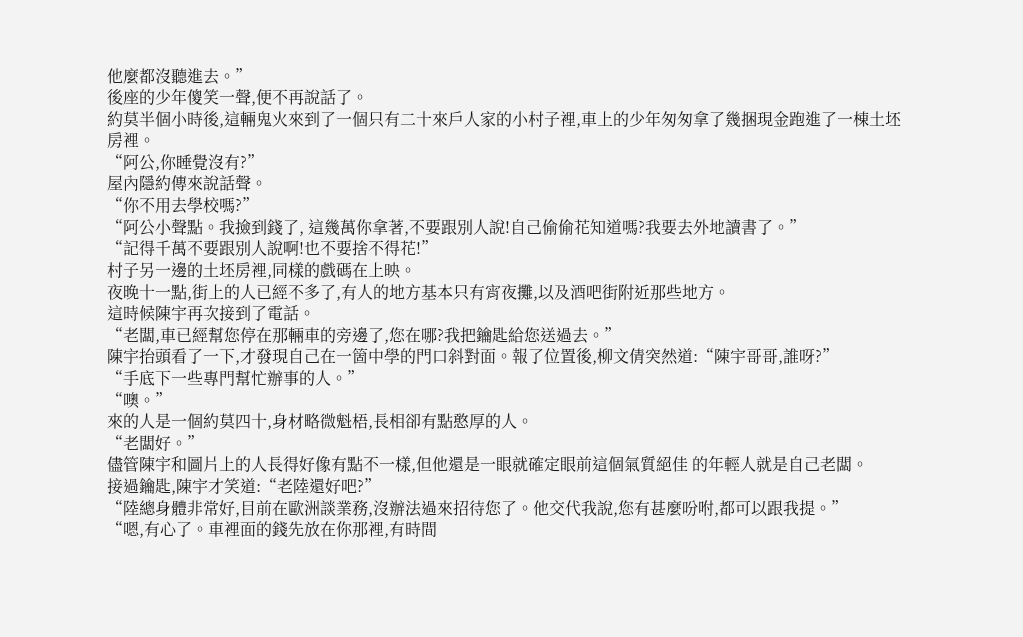他麼都沒聽進去。”
後座的少年傻笑一聲,便不再說話了。
約莫半個小時後,這輛鬼火來到了一個只有二十來戶人家的小村子裡,車上的少年匆匆拿了幾捆現金跑進了一棟土坯房裡。
“阿公,你睡覺沒有?”
屋內隱約傳來說話聲。
“你不用去學校嗎?”
“阿公小聲點。我撿到錢了, 這幾萬你拿著,不要跟別人說!自己偷偷花知道嗎?我要去外地讀書了。”
“記得千萬不要跟別人說啊!也不要捨不得花!”
村子另一邊的土坯房裡,同樣的戲碼在上映。
夜晚十一點,街上的人已經不多了,有人的地方基本只有宵夜攤,以及酒吧街附近那些地方。
這時候陳宇再次接到了電話。
“老闆,車已經幫您停在那輛車的旁邊了,您在哪?我把鑰匙給您送過去。”
陳宇抬頭看了一下,才發現自己在一箇中學的門口斜對面。報了位置後,柳文倩突然道:“陳宇哥哥,誰呀?”
“手底下一些專門幫忙辦事的人。”
“噢。”
來的人是一個約莫四十,身材略微魁梧,長相卻有點憨厚的人。
“老闆好。”
儘管陳宇和圖片上的人長得好像有點不一樣,但他還是一眼就確定眼前這個氣質絕佳 的年輕人就是自己老闆。
接過鑰匙,陳宇才笑道:“老陸還好吧?”
“陸總身體非常好,目前在歐洲談業務,沒辦法過來招待您了。他交代我說,您有甚麼吩咐,都可以跟我提。”
“嗯,有心了。車裡面的錢先放在你那裡,有時間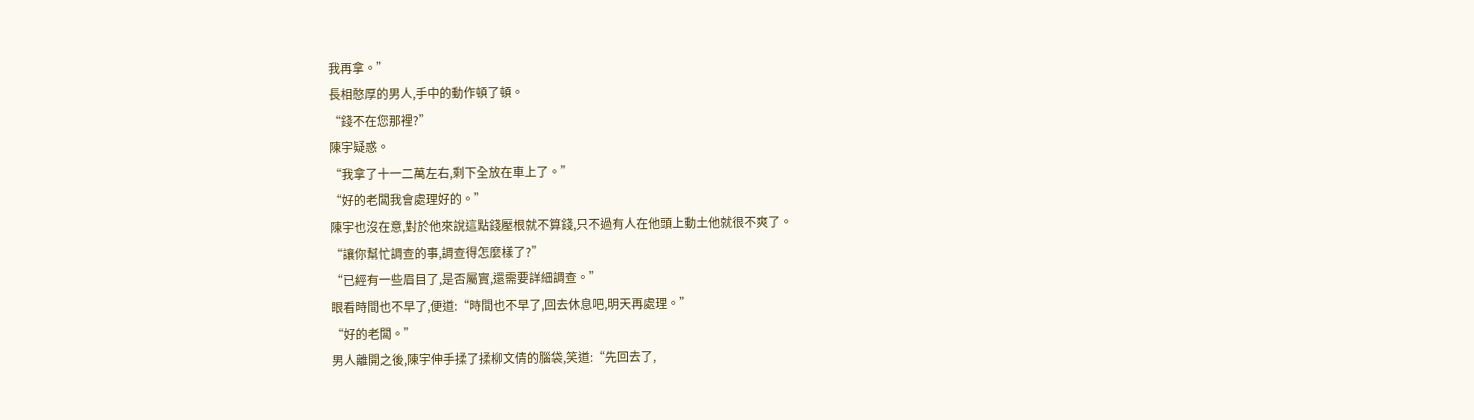我再拿。”
長相憨厚的男人,手中的動作頓了頓。
“錢不在您那裡?”
陳宇疑惑。
“我拿了十一二萬左右,剩下全放在車上了。”
“好的老闆我會處理好的。”
陳宇也沒在意,對於他來說這點錢壓根就不算錢,只不過有人在他頭上動土他就很不爽了。
“讓你幫忙調查的事,調查得怎麼樣了?”
“已經有一些眉目了,是否屬實,還需要詳細調查。”
眼看時間也不早了,便道:“時間也不早了,回去休息吧,明天再處理。”
“好的老闆。”
男人離開之後,陳宇伸手揉了揉柳文倩的腦袋,笑道:“先回去了,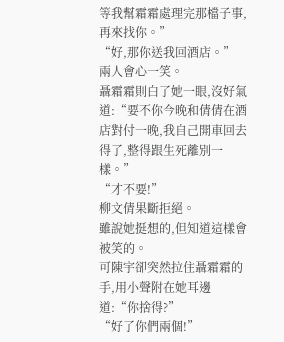等我幫霜霜處理完那檔子事,再來找你。”
“好,那你送我回酒店。”
兩人會心一笑。
聶霜霜則白了她一眼,沒好氣道:“要不你今晚和倩倩在酒店對付一晚,我自己開車回去得了,整得跟生死離別一樣。”
“才不要!”
柳文倩果斷拒絕。
雖說她挺想的,但知道這樣會被笑的。
可陳宇卻突然拉住聶霜霜的手,用小聲附在她耳邊道:“你捨得?”
“好了你們兩個!”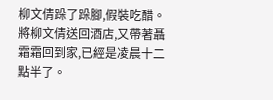柳文倩跺了跺腳,假裝吃醋。
將柳文倩送回酒店,又帶著聶霜霜回到家,已經是凌晨十二點半了。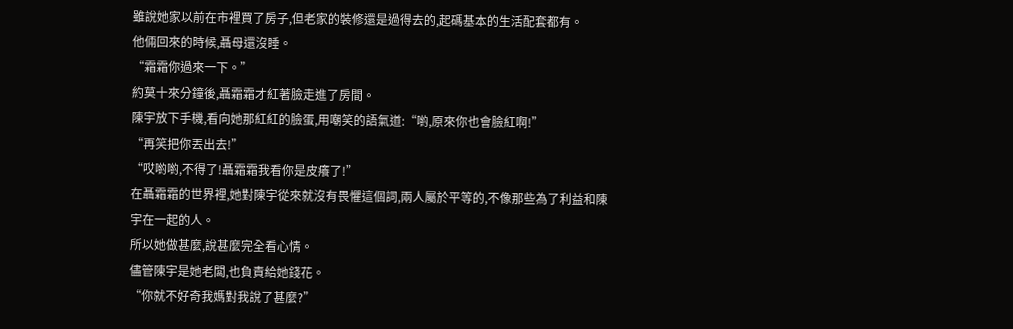雖說她家以前在市裡買了房子,但老家的裝修還是過得去的,起碼基本的生活配套都有。
他倆回來的時候,聶母還沒睡。
“霜霜你過來一下。”
約莫十來分鐘後,聶霜霜才紅著臉走進了房間。
陳宇放下手機,看向她那紅紅的臉蛋,用嘲笑的語氣道:“喲,原來你也會臉紅啊!”
“再笑把你丟出去!”
“哎喲喲,不得了!聶霜霜我看你是皮癢了!”
在聶霜霜的世界裡,她對陳宇從來就沒有畏懼這個詞,兩人屬於平等的,不像那些為了利益和陳宇在一起的人。
所以她做甚麼,說甚麼完全看心情。
儘管陳宇是她老闆,也負責給她錢花。
“你就不好奇我媽對我說了甚麼?”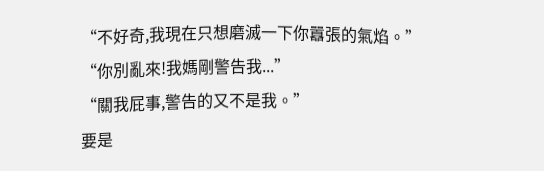“不好奇,我現在只想磨滅一下你囂張的氣焰。”
“你別亂來!我媽剛警告我...”
“關我屁事,警告的又不是我。”
要是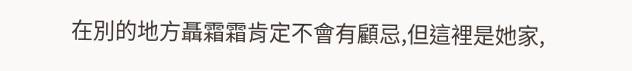在別的地方聶霜霜肯定不會有顧忌,但這裡是她家,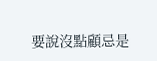要說沒點顧忌是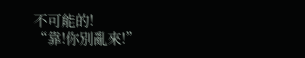不可能的!
“靠!你別亂來!”